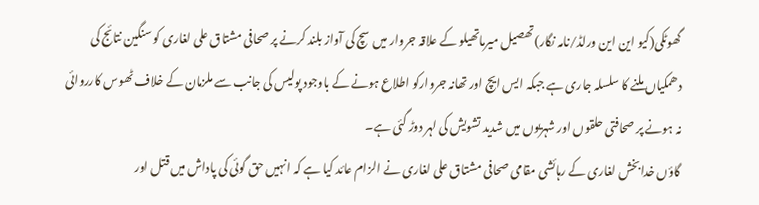گھوٹکی(کیو این این ورلڈ/نامہ نگار)تھصیل میرماتھیلو کے علاقہ جروار میں سچ کی آواز بلند کرنے پر صحافی مشتاق علی لغاری کو سنگین نتائج کی دھمکیاں ملنے کا سلسلہ جاری ہے جبکہ ایس ایچ اور تھانہ جروارکو اطلاع ہونے کے باوجود پولیس کی جانب سے ملزمان کے خلاف ٹھوس کارروائی نہ ہونے پر صحافتی حلقوں اور شہریوں میں شدید تشویش کی لہر دوڑ گئی ہے۔
گاؤں خدابخش لغاری کے رہائشی مقامی صحافی مشتاق علی لغاری نے الزام عائد کیا ہے کہ انہیں حق گوئی کی پاداش میں قتل اور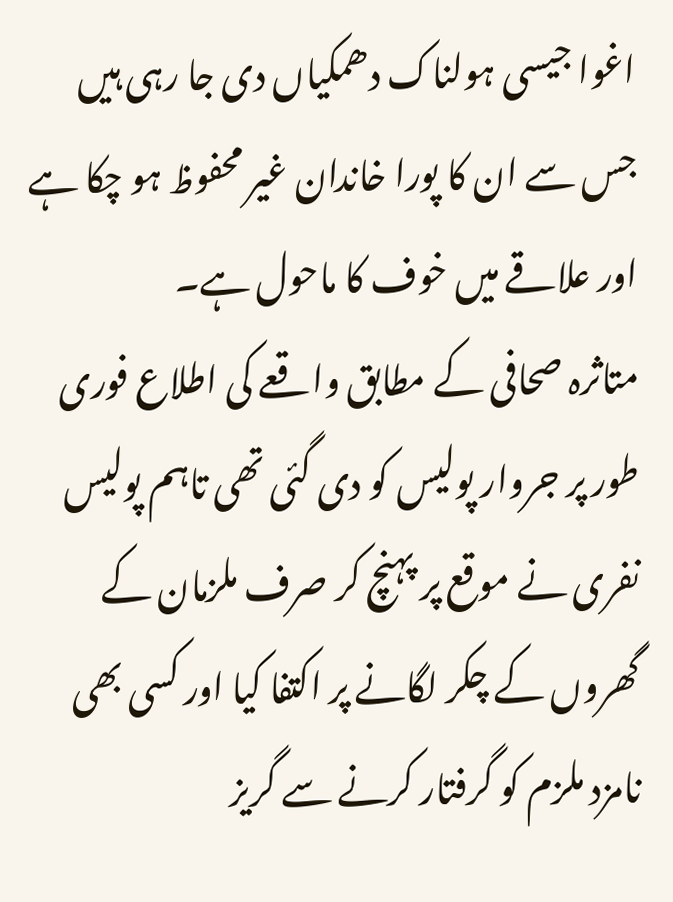اغوا جیسی ہولناک دھمکیاں دی جا رہی ہیں جس سے ان کا پورا خاندان غیر محفوظ ہو چکا ہے اور علاقے میں خوف کا ماحول ہے۔
متاثرہ صحافی کے مطابق واقعے کی اطلاع فوری طور پر جروار پولیس کو دی گئی تھی تاہم پولیس نفری نے موقع پر پہنچ کر صرف ملزمان کے گھروں کے چکر لگانے پر اکتفا کیا اور کسی بھی نامزد ملزم کو گرفتار کرنے سے گریز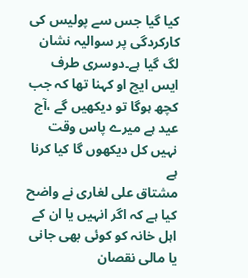کیا گیا جس سے پولیس کی کارکردگی پر سوالیہ نشان لگ گیا ہے۔دوسری طرف ایس ایچ او کہنا تھا کہ جب کچھ ہوگا تو دیکھیں گے ،آج عید ہے میرے پاس وقت نہیں کل دیکھوں گا کیا کرنا ہے
مشتاق علی لغاری نے واضح کیا ہے کہ اگر انہیں یا ان کے اہل خانہ کو کوئی بھی جانی یا مالی نقصان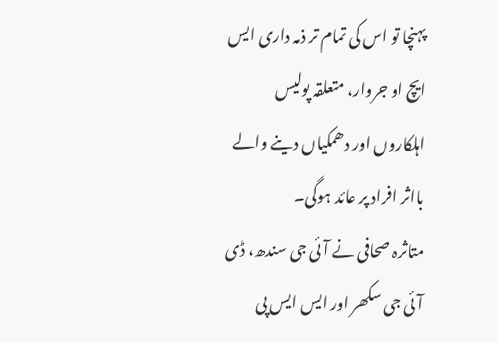پہنچا تو اس کی تمام تر ذمہ داری ایس ایچ او جروار، متعلقہ پولیس اہلکاروں اور دھمکیاں دینے والے بااثر افراد پر عائد ہوگی۔
متاثرہ صحافی نے آئی جی سندھ، ڈی آئی جی سکھر اور ایس ایس پی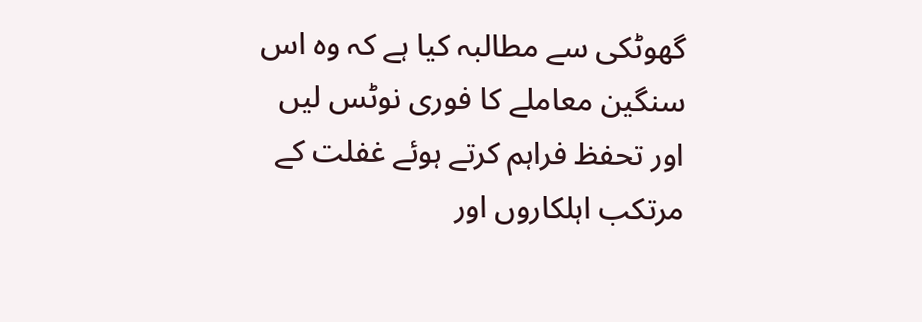گھوٹکی سے مطالبہ کیا ہے کہ وہ اس سنگین معاملے کا فوری نوٹس لیں اور تحفظ فراہم کرتے ہوئے غفلت کے مرتکب اہلکاروں اور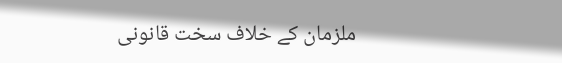ملزمان کے خلاف سخت قانونی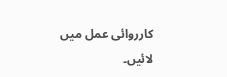کارروائی عمل میں لائیں۔